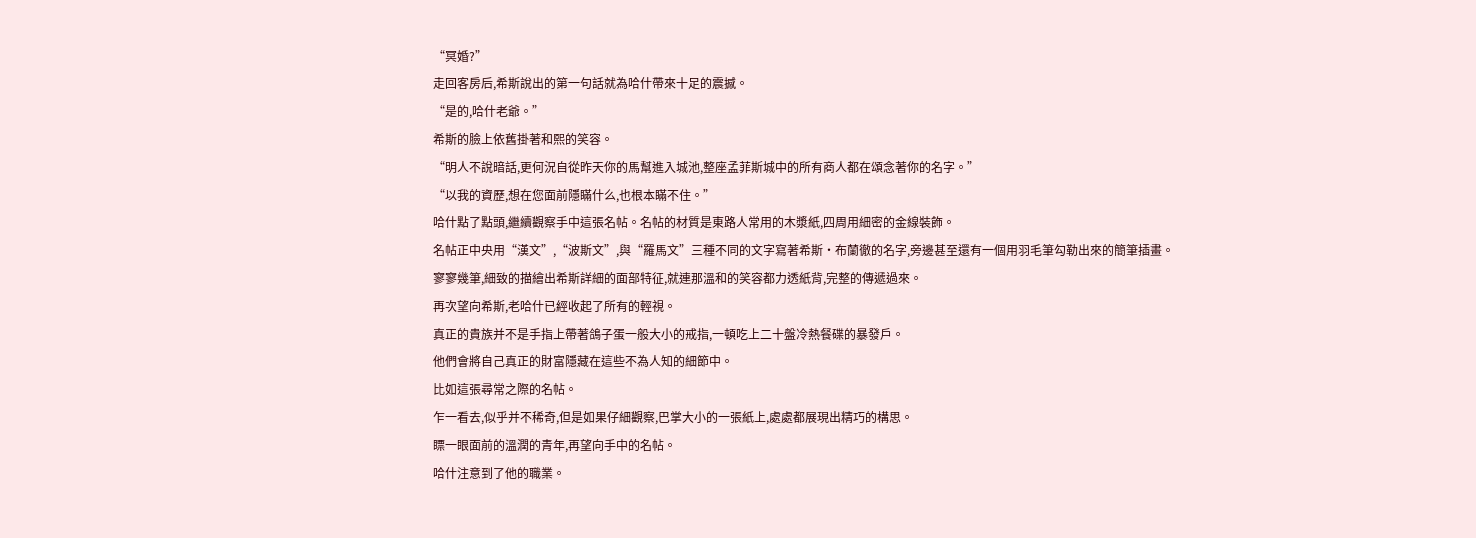“冥婚?”
走回客房后,希斯說出的第一句話就為哈什帶來十足的震撼。
“是的,哈什老爺。”
希斯的臉上依舊掛著和熙的笑容。
“明人不說暗話,更何況自從昨天你的馬幫進入城池,整座孟菲斯城中的所有商人都在頌念著你的名字。”
“以我的資歷,想在您面前隱瞞什么,也根本瞞不住。”
哈什點了點頭,繼續觀察手中這張名帖。名帖的材質是東路人常用的木漿紙,四周用細密的金線裝飾。
名帖正中央用“漢文”,“波斯文”,與“羅馬文”三種不同的文字寫著希斯·布蘭徹的名字,旁邊甚至還有一個用羽毛筆勾勒出來的簡筆插畫。
寥寥幾筆,細致的描繪出希斯詳細的面部特征,就連那溫和的笑容都力透紙背,完整的傳遞過來。
再次望向希斯,老哈什已經收起了所有的輕視。
真正的貴族并不是手指上帶著鴿子蛋一般大小的戒指,一頓吃上二十盤冷熱餐碟的暴發戶。
他們會將自己真正的財富隱藏在這些不為人知的細節中。
比如這張尋常之際的名帖。
乍一看去,似乎并不稀奇,但是如果仔細觀察,巴掌大小的一張紙上,處處都展現出精巧的構思。
瞟一眼面前的溫潤的青年,再望向手中的名帖。
哈什注意到了他的職業。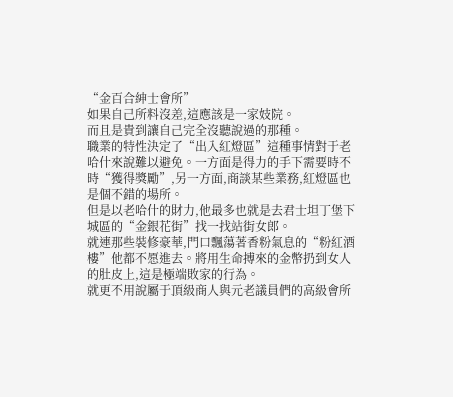“金百合紳士會所”
如果自己所料沒差,這應該是一家妓院。
而且是貴到讓自己完全沒聽說過的那種。
職業的特性決定了“出入紅燈區”這種事情對于老哈什來說難以避免。一方面是得力的手下需要時不時“獲得獎勵”,另一方面,商談某些業務,紅燈區也是個不錯的場所。
但是以老哈什的財力,他最多也就是去君士坦丁堡下城區的“金銀花街”找一找站街女郎。
就連那些裝修豪華,門口飄蕩著香粉氣息的“粉紅酒樓”他都不愿進去。將用生命搏來的金幣扔到女人的肚皮上,這是極端敗家的行為。
就更不用說屬于頂級商人與元老議員們的高級會所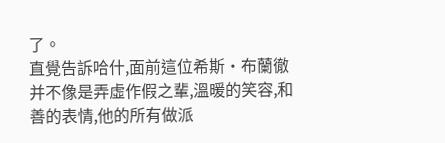了。
直覺告訴哈什,面前這位希斯·布蘭徹并不像是弄虛作假之輩,溫暖的笑容,和善的表情,他的所有做派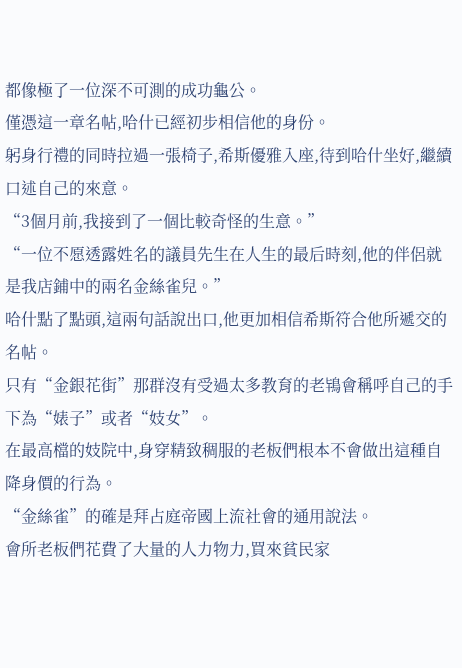都像極了一位深不可測的成功龜公。
僅憑這一章名帖,哈什已經初步相信他的身份。
躬身行禮的同時拉過一張椅子,希斯優雅入座,待到哈什坐好,繼續口述自己的來意。
“3個月前,我接到了一個比較奇怪的生意。”
“一位不愿透露姓名的議員先生在人生的最后時刻,他的伴侶就是我店鋪中的兩名金絲雀兒。”
哈什點了點頭,這兩句話說出口,他更加相信希斯符合他所遞交的名帖。
只有“金銀花街”那群沒有受過太多教育的老鴇會稱呼自己的手下為“婊子”或者“妓女”。
在最高檔的妓院中,身穿精致稠服的老板們根本不會做出這種自降身價的行為。
“金絲雀”的確是拜占庭帝國上流社會的通用說法。
會所老板們花費了大量的人力物力,買來貧民家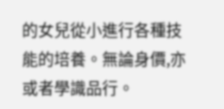的女兒從小進行各種技能的培養。無論身價,亦或者學識品行。